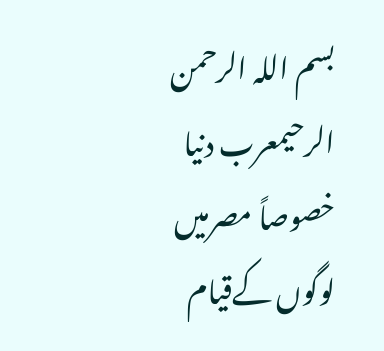بسم اللہ الرحمن الرحیمعرب دنیا خصوصاً مصرمیں لوگوں کےقیام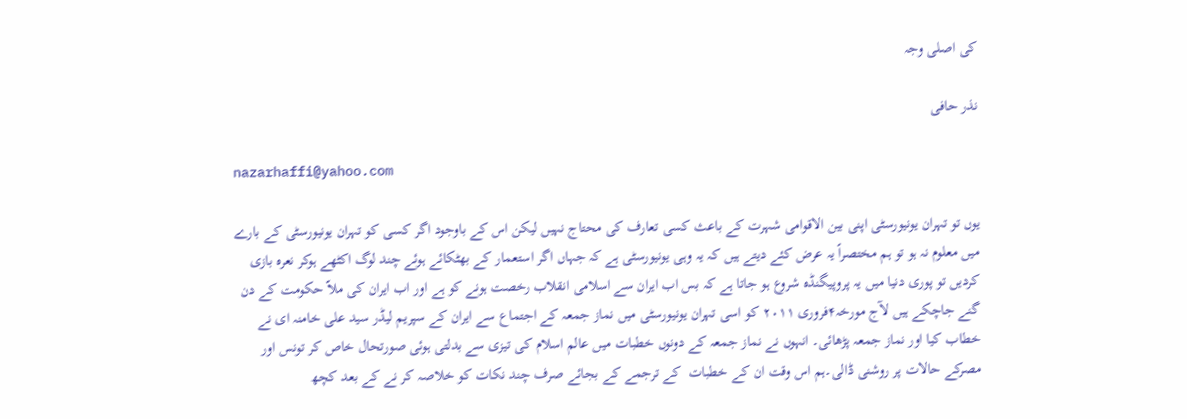کی اصلی وجہ

نذر حافی

nazarhaffi@yahoo.com

یوں تو تہران یونیورسٹی اپنی بین الاقوامی شہرت کے باعث کسی تعارف کی محتاج نہیں لیکن اس کے باوجود اگر کسی کو تہران یونیورسٹی کے بارے میں معلوم نہ ہو تو ہم مختصراً یہ عرض کئے دیتے ہیں کہ یہ وہی یونیورسٹی ہے کہ جہاں اگر استعمار کے بھٹکائے ہوئے چند لوگ اکٹھے ہوکر نعرہ بازی کردیں تو پوری دنیا میں یہ پروپیگنڈہ شروع ہو جاتا ہے کہ بس اب ایران سے اسلامی انقلاب رخصت ہونے کو ہے اور اب ایران کی ملاّ حکومت کے دن گنے جاچکے ہیں لآج مورخہ۴فروری ۲۰۱۱ کو اسی تہران یونیورسٹی میں نماز جمعہ کے اجتماع سے ایران کے سپریم لیڈر سید علی خامنہ ای نے خطاب کیا اور نماز جمعہ پڑھائی۔ انہوں نے نماز جمعہ کے دونوں خطبات میں عالم اسلام کی تیزی سے بدلتی ہوئی صورتحال خاص کر تونس اور مصرکے حالات پر روشنی ڈالی۔ہم اس وقت ان کے خطبات  کے ترجمے کے بجائے صرف چند نکات کو خلاصہ کر نے کے بعد کچھ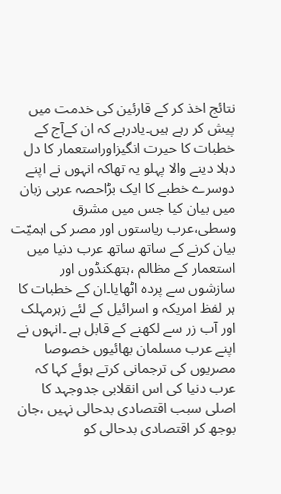نتائج اخذ کر کے قارئین کی خدمت میں پیش کر رہے ہیں۔یادرہے کہ ان کےآج کے خطبات کا حیرت انگیزاوراستعمار کا دل دہلا دینے والا پہلو یہ تھاکہ انہوں نے اپنے دوسرے خطبے کا ایک بڑاحصہ عربی زبان میں بیان کیا جس میں مشرق وسطی،عرب ریاستوں اور مصر کی اہمیّت بیان کرنے کے ساتھ ساتھ عرب دنیا میں استعمار کے مظالم ،ہتھکنڈوں اور سازشوں سے پردہ اٹھایا۔ان کے خطبات کا ہر لفظ امریکہ و اسرائیل کے لئے زہرمہلک اور آب زر سے لکھنے کے قابل ہے ۔انہوں نے اپنے عرب مسلمان بھائیوں خصوصا مصریوں کی ترجمانی کرتے ہوئے کہا کہ  عرب دنیا کی اس انقلابی جدوجہد کا اصلی سبب اقتصادی بدحالی نہیں ،جان بوجھ کر اقتصادی بدحالی کو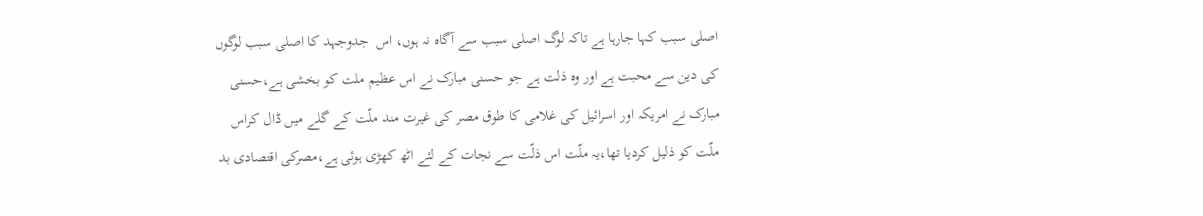اصلی سبب کہا جارہا ہے تاکہ لوگ اصلی سبب سے آگاہ نہ ہوں، اس  جدوجہد کا اصلی سبب لوگوں کی دین سے محبت ہے اور وہ ذلت ہے جو حسنی مبارک نے اس عظیم ملت کو بخشی ہے،حسنی مبارک نے امریکہ اور اسرائیل کی غلامی کا طوق مصر کی غیرت مند ملّت کے گلے میں ڈال کراس ملّت کو ذلیل کردیا تھا،یہ ملّت اس ذلّت سے نجات کے لئے اٹھ کھڑی ہوئی ہے،مصرکی اقتصادی بد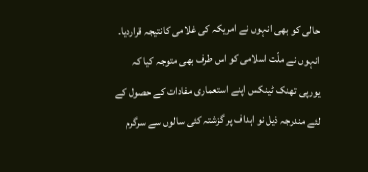حالی کو بھی انہوں نے امریکہ کی غلامی کانتیجہ قراردیا۔ انہوں نے ملّت اسلامی کو اس طرف بھی متوجہ کیا کہ یورپی تھنک ٹینکس اپنے استعماری مفادات کے حصول کے لئے مندرجہ ذیل نو اہداف پر گزشتہ کئی سالوں سے سرگرم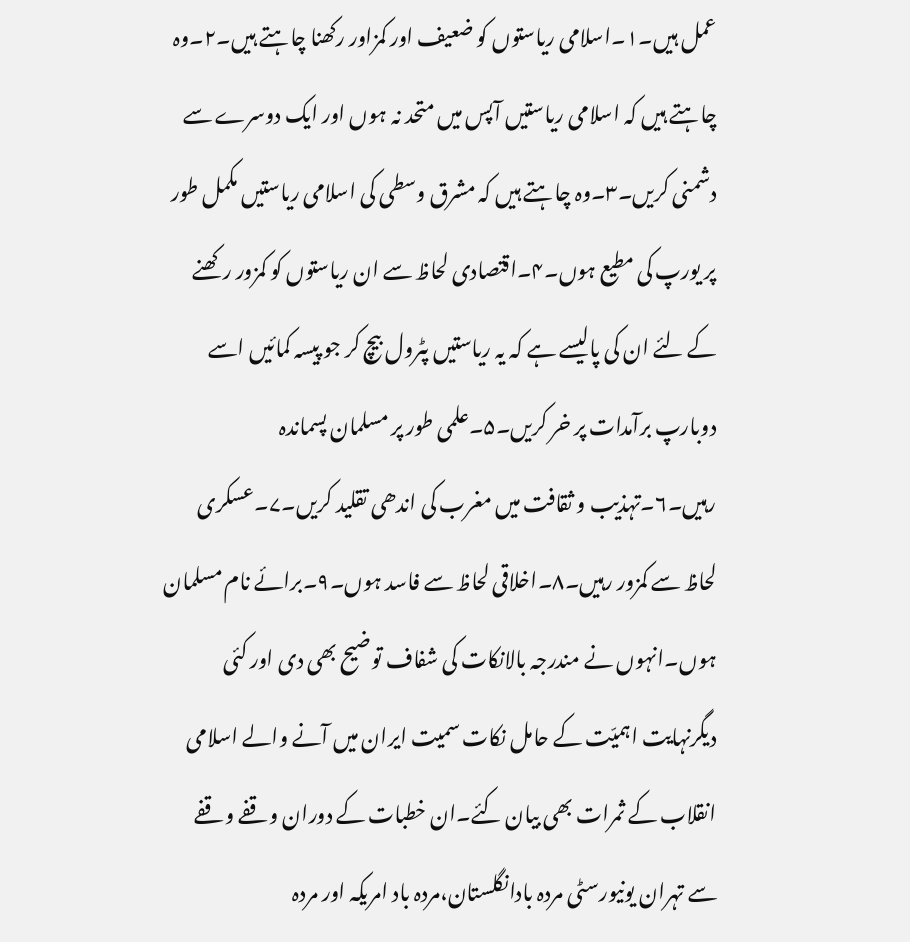عمل ہیں۔۱۔اسلامی ریاستوں کو ضعیف اور کمزاور رکھنا چاہتے ہیں۔۲۔وہ چاہتے ہیں کہ اسلامی ریاستیں آپس میں متحد نہ ہوں اور ایک دوسرے سے دشمنی کریں۔۳۔وہ چاہتے ہیں کہ مشرق وسطی کی اسلامی ریاستیں مکمل طور پر یورپ کی مطیع ہوں۔۴۔اقتصادی لحاظ سے ان ریاستوں کو کمزور رکھنے کے لئے ان کی پالیسے ہے کہ یہ ریاستیں پٹرول بیچ کر جو پیسہ کمائیں اسے دوبارپ برآمدات پر خر کریں۔۵۔علمی طور پر مسلمان پسماندہ رہیں۔۶۔تہذیب و ثقافت میں مغرب کی اندھی تقلید کریں۔۷۔عسکری لحاظ سے کمزور رہیں۔۸۔اخلاقی لحاظ سے فاسد ہوں۔۹۔برائے نام مسلمان ہوں۔انہوں نے مندرجہ بالانکات کی شفاف توضیح بھی دی اور کئی دیگرنہایت اہمیّت کے حامل نکات سمیت ایران میں آنے والے اسلامی انقلاب کے ثمرات بھی بیان کئے۔ان خطبات کے دوران وقفے وقفے سے تہران یونیورسٹی مردہ بادانگلستان،مردہ باد امریکہ اور مردہ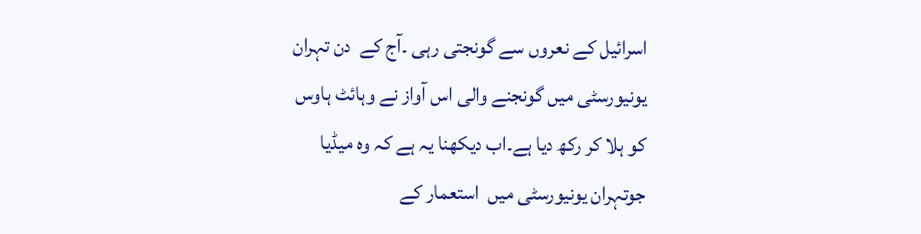اسرائیل کے نعروں سے گونجتی رہی ۔آج کے  دن تہران یونیورسٹی میں گونجنے والی اس آواز نے وہائٹ ہاوس کو ہلا کر رکھ دیا ہے۔اب دیکھنا یہ ہے کہ وہ میڈیا جوتہران یونیورسٹی میں  استعمار کے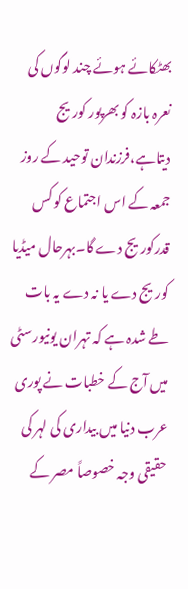بھٹکائے ہوئے چند لوگوں کی نعرہ بازہ کو بھرپور کوریج دیتاہے،فرزندان توحید کے روز جمعہ کے اس اجتماع کو کس قدرکوریج دے گا۔بہرحال میڈیا کوریج دے یا نہ دے یہ بات طے شدہ ہے کہ تہران یونیورسٹی میں آج کے خطبات نے پوری عرب دنیا میں بیداری کی لہر کی حقیقی وجہ خصوصاً مصر کے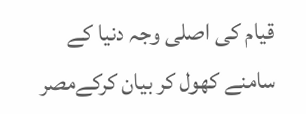قیام کی اصلی وجہ دنیا کے سامنے کھول کر بیان کرکےمصر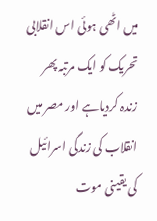میں اٹھی ہوئی اس انقلابی تحریک کو ایک مرتبہ پھر زندہ کردیاہے اور مصر میں انقلاب کی زندگی اسرائیل کی یقینی موت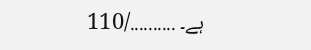ہے۔ ........../110